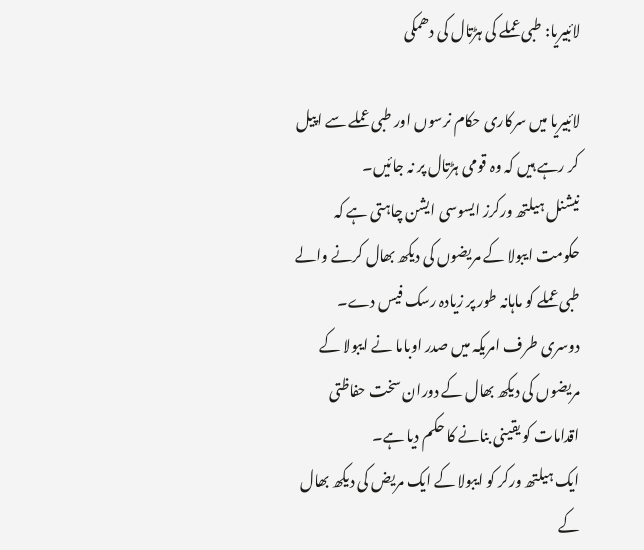لائبیریا: طبی عملے کی ہڑتال کی دھمکی

لائبیریا میں سرکاری حکام نرسوں اور طبی عملے سے اپیل کر رہے ہیں کہ وہ قومی ہڑتال پر نہ جائیں۔
نیشنل ہیلتھ ورکرز ایسوسی ایشن چاہتی ہے کہ حکومت ایبولا کے مریضوں کی دیکھ بھال کرنے والے طبی عملے کو ماہانہ طور پر زیادہ رسک فیس دے۔
دوسری طرف امریکہ میں صدر اوباما نے ایبولا کے مریضوں کی دیکھ بھال کے دوران سخت حفاظتی اقدامات کو یقینی بنانے کا حکم دیا ہے۔
ایک ہیلتھ ورکر کو ایبولا کے ایک مریض کی دیکھ بھال کے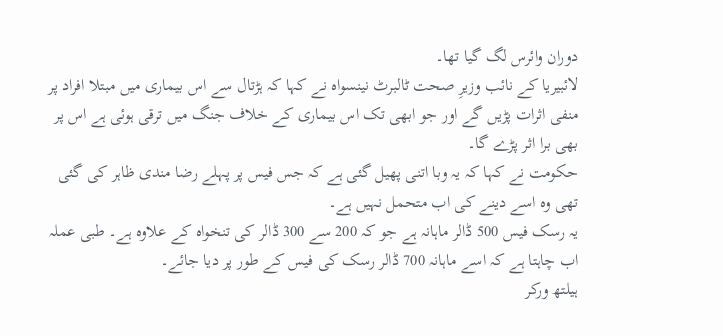دوران وائرس لگ گیا تھا۔
لائبیریا کے نائب وزیرِ صحت ٹالبرٹ نینسواہ نے کہا کہ ہڑتال سے اس بیماری میں مبتلا افراد پر منفی اثرات پڑیں گے اور جو ابھی تک اس بیماری کے خلاف جنگ میں ترقی ہوئی ہے اس پر بھی برا اثر پڑے گا۔
حکومت نے کہا کہ یہ وبا اتنی پھیل گئی ہے کہ جس فیس پر پہلے رضا مندی ظاہر کی گئی تھی وہ اسے دینے کی اب متحمل نہیں ہے۔
یہ رسک فیس 500 ڈالر ماہانہ ہے جو کہ 200 سے 300 ڈالر کی تنخواہ کے علاوہ ہے۔ طبی عملہ اب چاہتا ہے کہ اسے ماہانہ 700 ڈالر رسک کی فیس کے طور پر دیا جائے۔
ہیلتھ ورکر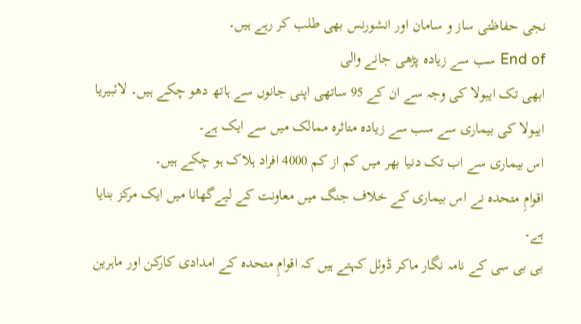نجی حفاظتی ساز و سامان اور انشورنس بھی طلب کر رہے ہیں۔
End of سب سے زیادہ پڑھی جانے والی
ابھی تک ایبولا کی وجہ سے ان کے 95 ساتھی اپنی جانوں سے ہاتھ دھو چکے ہیں۔ لائبیریا ایبولا کی بیماری سے سب سے زیادہ متاثرہ ممالک میں سے ایک ہے۔
اس بیماری سے اب تک دنیا بھر میں کم از کم 4000 افراد ہلاک ہو چکے ہیں۔
اقوامِ متحدہ نے اس بیماری کے خلاف جنگ میں معاونت کے لیےگھانا میں ایک مرکز بنایا ہے۔
بی بی سی کے نامہ نگار ماکر ڈوئل کہتے ہیں کہ اقوامِ متحدہ کے امدادی کارکن اور ماہرین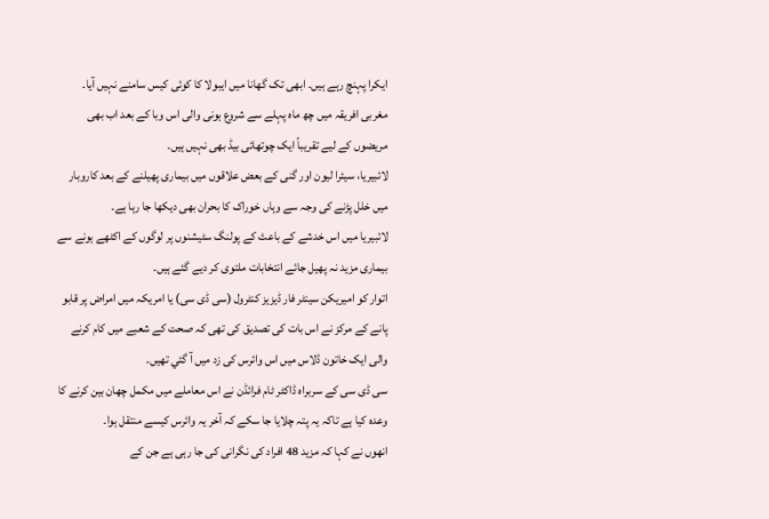ایکرا پہنچ رہے ہیں۔ ابھی تک گھانا میں ایبولا کا کوئی کیس سامنے نہیں آیا۔
مغربی افریقہ میں چھ ماہ پہلے سے شروع ہونی والی اس وبا کے بعد اب بھی مریضوں کے لیے تقریباً ایک چوتھائی بیڈ بھی نہیں ہیں۔
لائبیریا، سیئرا لیون اور گنی کے بعض علاقوں میں بیماری پھیلنے کے بعد کاروبار میں خلل پڑنے کی وجہ سے وہاں خوراک کا بحران بھی دیکھا جا رہا ہے۔
لائبیریا میں اس خدشے کے باعث کے پولنگ سٹیشنوں پر لوگوں کے اکٹھے ہونے سے بیماری مزید نہ پھیل جائے انتخابات ملتوی کر دیے گئے ہیں۔
اتوار کو امیریکن سینٹر فار ڈیزیز کنٹرول (سی ڈی سی) یا امریکہ میں امراض پر قابو پانے کے مرکز نے اس بات کی تصدیق کی تھی کہ صحت کے شعبے میں کام کرنے والی ایک خاتون ڈلاس میں اس وائرس کی زد میں آ گئي تھیں۔
سی ڈی سی کے سربراہ ڈاکٹر ٹام فرائڈن نے اس معاملے میں مکمل چھان بین کرنے کا وعدہ کیا ہے تاکہ یہ پتہ چلایا جا سکے کہ آخر یہ وائرس کیسے منتقل ہوا۔
انھوں نے کہا کہ مزید 48 افراد کی نگرانی کی جا رہی ہے جن کے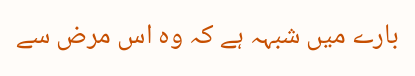بارے میں شبہہ ہے کہ وہ اس مرض سے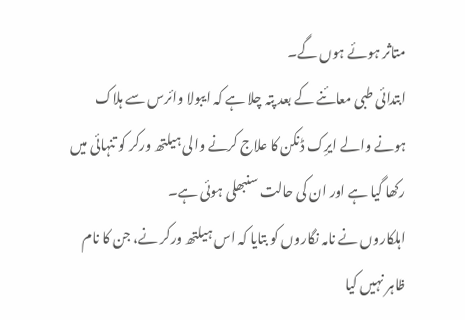متاثر ہوئے ہوں گے۔
ابتدائی طبی معائنے کے بعد پتہ چلا ہے کہ ایبولا وائرس سے ہلاک ہونے والے ایرِک ڈنکن کا علاج کرنے والی ہیلتھ ورکر کو تنہائی میں رکھا گيا ہے اور ان کی حالت سنبھلی ہوئی ہے۔
اہلکاروں نے نامہ نگاروں کو بتایا کہ اس ہیلتھ ورکر نے، جن کا نام ظاہر نہیں کیا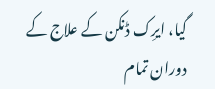گیا، ایرِک ڈنکن کے علاج کے دوران تمام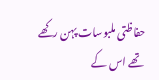حفاظتی ملبوسات پہن رکھے تھے اس کے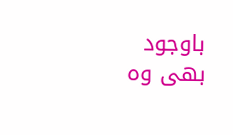باوجود بھی وہ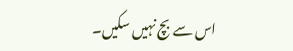اس سے بچ نہیں سکیں۔